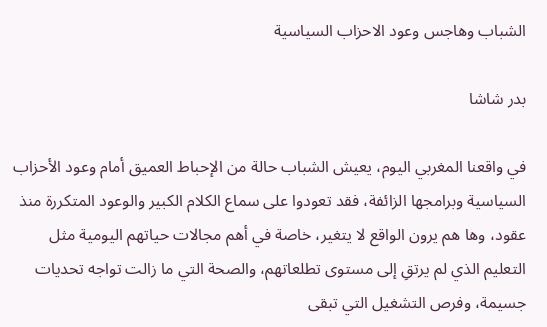الشباب وهاجس وعود الاحزاب السياسية

بدر شاشا

في واقعنا المغربي اليوم، يعيش الشباب حالة من الإحباط العميق أمام وعود الأحزاب السياسية وبرامجها الزائفة، فقد تعودوا على سماع الكلام الكبير والوعود المتكررة منذ عقود، وها هم يرون الواقع لا يتغير، خاصة في أهم مجالات حياتهم اليومية مثل التعليم الذي لم يرتقِ إلى مستوى تطلعاتهم، والصحة التي ما زالت تواجه تحديات جسيمة، وفرص التشغيل التي تبقى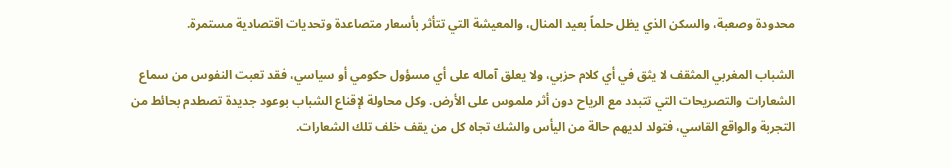محدودة وصعبة، والسكن الذي يظل حلماً بعيد المنال، والمعيشة التي تتأثر بأسعار متصاعدة وتحديات اقتصادية مستمرة.

الشباب المغربي المثقف لا يثق في أي كلام حزبي، ولا يعلق آماله على أي مسؤول حكومي أو سياسي، فقد تعبت النفوس من سماع الشعارات والتصريحات التي تتبدد مع الرياح دون أثر ملموس على الأرض. وكل محاولة لإقناع الشباب بوعود جديدة تصطدم بحائط من التجربة والواقع القاسي، فتولد لديهم حالة من اليأس والشك تجاه كل من يقف خلف تلك الشعارات.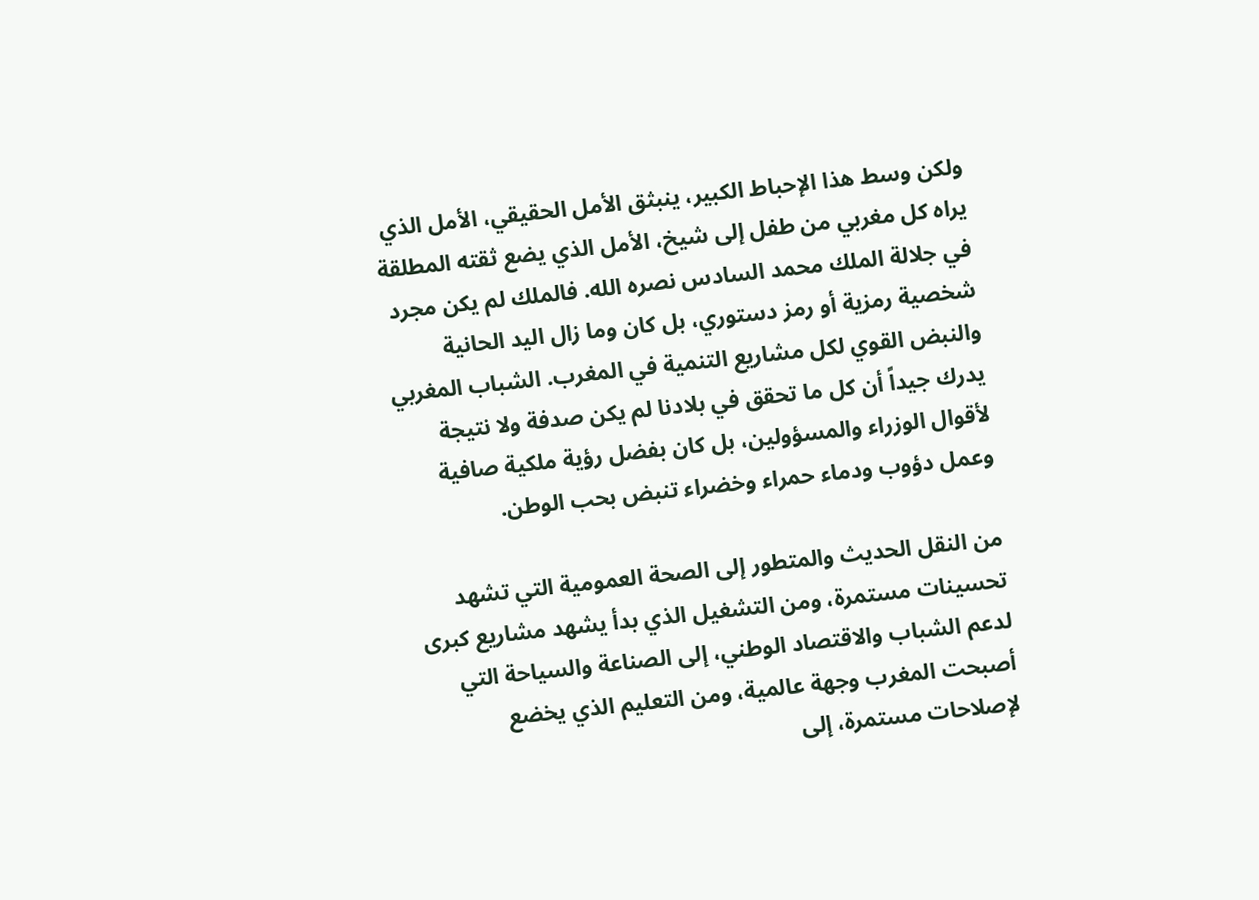ولكن وسط هذا الإحباط الكبير، ينبثق الأمل الحقيقي، الأمل الذي يراه كل مغربي من طفل إلى شيخ، الأمل الذي يضع ثقته المطلقة في جلالة الملك محمد السادس نصره الله. فالملك لم يكن مجرد شخصية رمزية أو رمز دستوري، بل كان وما زال اليد الحانية والنبض القوي لكل مشاريع التنمية في المغرب. الشباب المغربي يدرك جيداً أن كل ما تحقق في بلادنا لم يكن صدفة ولا نتيجة لأقوال الوزراء والمسؤولين، بل كان بفضل رؤية ملكية صافية وعمل دؤوب ودماء حمراء وخضراء تنبض بحب الوطن.

من النقل الحديث والمتطور إلى الصحة العمومية التي تشهد تحسينات مستمرة، ومن التشغيل الذي بدأ يشهد مشاريع كبرى لدعم الشباب والاقتصاد الوطني، إلى الصناعة والسياحة التي أصبحت المغرب وجهة عالمية، ومن التعليم الذي يخضع لإصلاحات مستمرة، إلى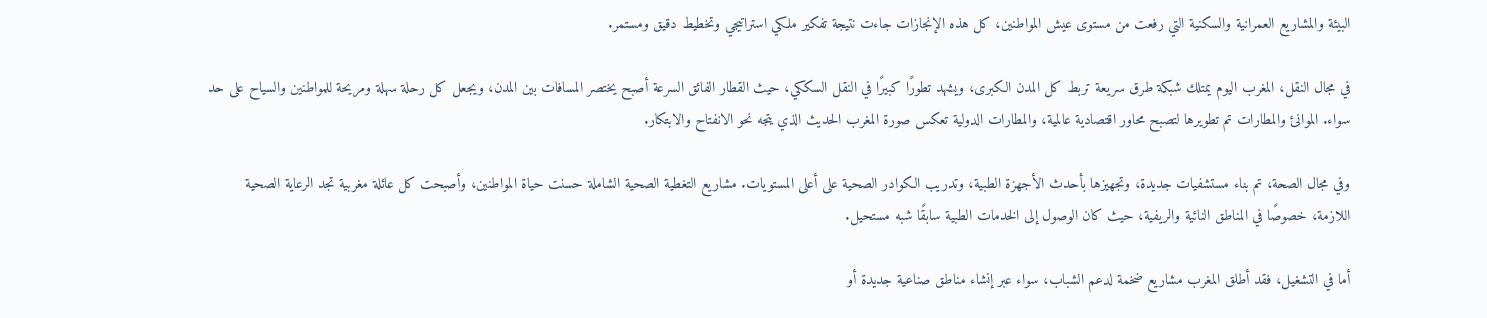البيئة والمشاريع العمرانية والسكنية التي رفعت من مستوى عيش المواطنين، كل هذه الإنجازات جاءت نتيجة تفكير ملكي استراتيجي وتخطيط دقيق ومستمر.

في مجال النقل، المغرب اليوم يمتلك شبكة طرق سريعة تربط كل المدن الكبرى، ويشهد تطورًا كبيرًا في النقل السككي، حيث القطار الفائق السرعة أصبح يختصر المسافات بين المدن، ويجعل كل رحلة سهلة ومريحة للمواطنين والسياح على حد سواء. الموانئ والمطارات تم تطويرها لتصبح محاور اقتصادية عالمية، والمطارات الدولية تعكس صورة المغرب الحديث الذي يتجه نحو الانفتاح والابتكار.

وفي مجال الصحة، تم بناء مستشفيات جديدة، وتجهيزها بأحدث الأجهزة الطبية، وتدريب الكوادر الصحية على أعلى المستويات. مشاريع التغطية الصحية الشاملة حسنت حياة المواطنين، وأصبحت كل عائلة مغربية تجد الرعاية الصحية اللازمة، خصوصًا في المناطق النائية والريفية، حيث كان الوصول إلى الخدمات الطبية سابقًا شبه مستحيل.

أما في التشغيل، فقد أطلق المغرب مشاريع ضخمة لدعم الشباب، سواء عبر إنشاء مناطق صناعية جديدة أو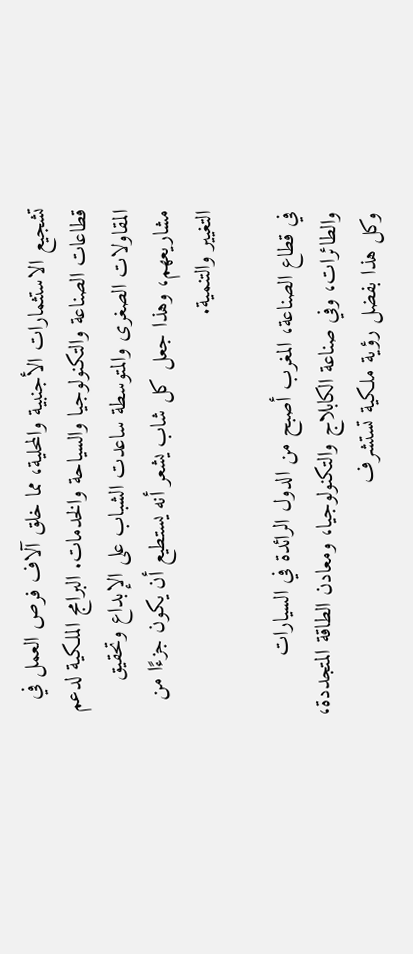تشجيع الاستثمارات الأجنبية والمحلية، مما خلق آلاف فرص العمل في قطاعات الصناعة والتكنولوجيا والسياحة والخدمات. البرامج الملكية لدعم المقاولات الصغرى والمتوسطة ساعدت الشباب على الإبداع وتحقيق مشاريعهم، وهذا جعل كل شاب يشعر أنه يستطيع أن يكون جزءًا من التغيير والتنمية.

في قطاع الصناعة، المغرب أصبح من الدول الرائدة في السيارات والطائرات، وفي صناعة الكابلاج والتكنولوجيا، ومعادن الطاقة المتجددة، وكل هذا بفضل رؤية ملكية تستشرف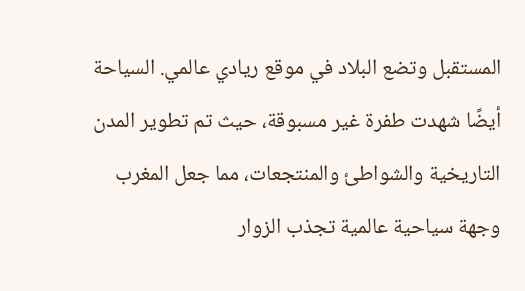المستقبل وتضع البلاد في موقع ريادي عالمي. السياحة أيضًا شهدت طفرة غير مسبوقة، حيث تم تطوير المدن التاريخية والشواطئ والمنتجعات، مما جعل المغرب وجهة سياحية عالمية تجذب الزوار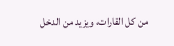من كل القارات، ويزيد من الدخل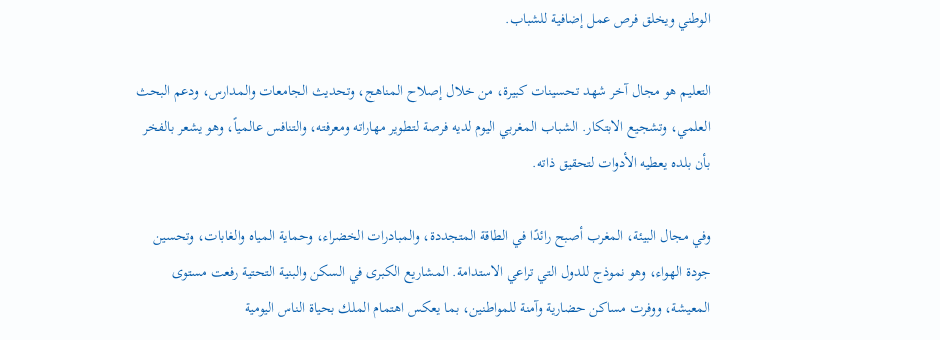الوطني ويخلق فرص عمل إضافية للشباب.

التعليم هو مجال آخر شهد تحسينات كبيرة، من خلال إصلاح المناهج، وتحديث الجامعات والمدارس، ودعم البحث العلمي، وتشجيع الابتكار. الشباب المغربي اليوم لديه فرصة لتطوير مهاراته ومعرفته، والتنافس عالمياً، وهو يشعر بالفخر بأن بلده يعطيه الأدوات لتحقيق ذاته.

وفي مجال البيئة، المغرب أصبح رائدًا في الطاقة المتجددة، والمبادرات الخضراء، وحماية المياه والغابات، وتحسين جودة الهواء، وهو نموذج للدول التي تراعي الاستدامة. المشاريع الكبرى في السكن والبنية التحتية رفعت مستوى المعيشة، ووفرت مساكن حضارية وآمنة للمواطنين، بما يعكس اهتمام الملك بحياة الناس اليومية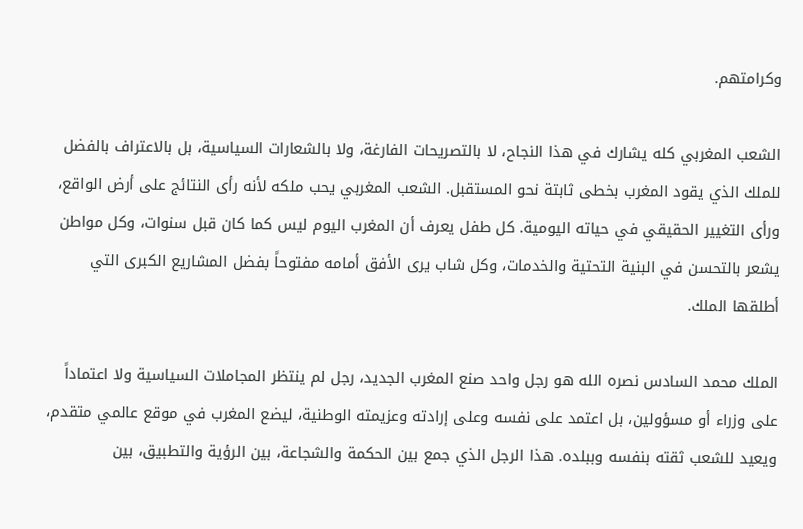وكرامتهم.

الشعب المغربي كله يشارك في هذا النجاح، لا بالتصريحات الفارغة، ولا بالشعارات السياسية، بل بالاعتراف بالفضل للملك الذي يقود المغرب بخطى ثابتة نحو المستقبل. الشعب المغربي يحب ملكه لأنه رأى النتائج على أرض الواقع، ورأى التغيير الحقيقي في حياته اليومية. كل طفل يعرف أن المغرب اليوم ليس كما كان قبل سنوات، وكل مواطن يشعر بالتحسن في البنية التحتية والخدمات، وكل شاب يرى الأفق أمامه مفتوحاً بفضل المشاريع الكبرى التي أطلقها الملك.

الملك محمد السادس نصره الله هو رجل واحد صنع المغرب الجديد، رجل لم ينتظر المجاملات السياسية ولا اعتماداً على وزراء أو مسؤولين، بل اعتمد على نفسه وعلى إرادته وعزيمته الوطنية، ليضع المغرب في موقع عالمي متقدم، ويعيد للشعب ثقته بنفسه وببلده. هذا الرجل الذي جمع بين الحكمة والشجاعة، بين الرؤية والتطبيق، بين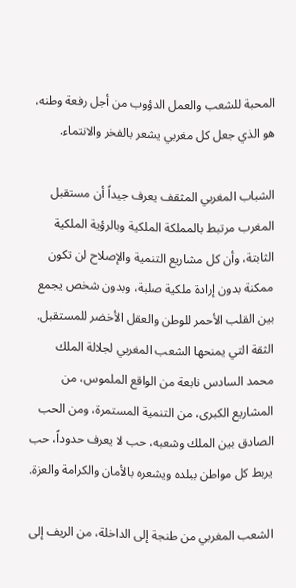المحبة للشعب والعمل الدؤوب من أجل رفعة وطنه، هو الذي جعل كل مغربي يشعر بالفخر والانتماء.

الشباب المغربي المثقف يعرف جيداً أن مستقبل المغرب مرتبط بالمملكة الملكية وبالرؤية الملكية الثابتة، وأن كل مشاريع التنمية والإصلاح لن تكون ممكنة بدون إرادة ملكية صلبة، وبدون شخص يجمع بين القلب الأحمر للوطن والعقل الأخضر للمستقبل. الثقة التي يمنحها الشعب المغربي لجلالة الملك محمد السادس نابعة من الواقع الملموس، من المشاريع الكبرى، من التنمية المستمرة، ومن الحب الصادق بين الملك وشعبه، حب لا يعرف حدوداً، حب يربط كل مواطن ببلده ويشعره بالأمان والكرامة والعزة.

الشعب المغربي من طنجة إلى الداخلة، من الريف إلى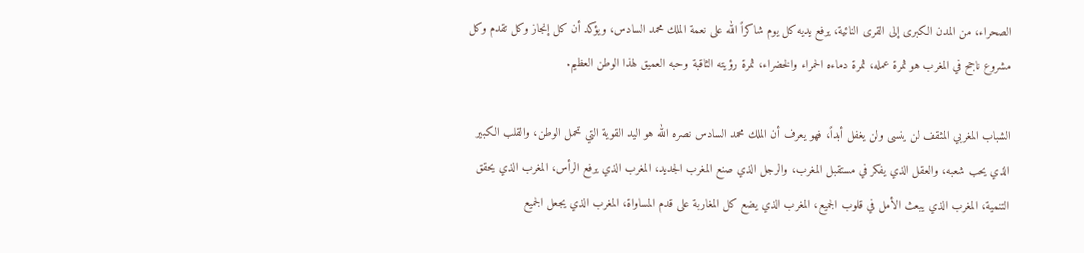الصحراء، من المدن الكبرى إلى القرى النائية، يرفع يديه كل يوم شاكراً الله على نعمة الملك محمد السادس، ويؤكد أن كل إنجاز وكل تقدم وكل مشروع ناجح في المغرب هو ثمرة عمله، ثمرة دماءه الحمراء والخضراء، ثمرة رؤيته الثاقبة وحبه العميق لهذا الوطن العظيم.

الشباب المغربي المثقف لن ينسى ولن يغفل أبداً، فهو يعرف أن الملك محمد السادس نصره الله هو اليد القوية التي تحمل الوطن، والقلب الكبير الذي يحب شعبه، والعقل الذي يفكر في مستقبل المغرب، والرجل الذي صنع المغرب الجديد، المغرب الذي يرفع الرأس، المغرب الذي يحقق التنمية، المغرب الذي يبعث الأمل في قلوب الجميع، المغرب الذي يضع كل المغاربة على قدم المساواة، المغرب الذي يجعل الجميع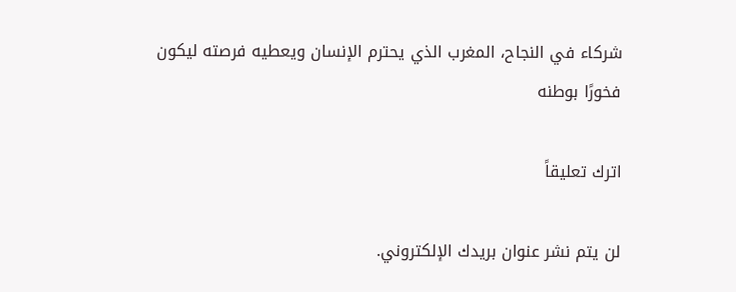شركاء في النجاح، المغرب الذي يحترم الإنسان ويعطيه فرصته ليكون فخورًا بوطنه

اترك تعليقاً

لن يتم نشر عنوان بريدك الإلكتروني.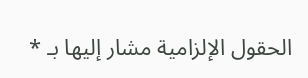الحقول الإلزامية مشار إليها بـ *